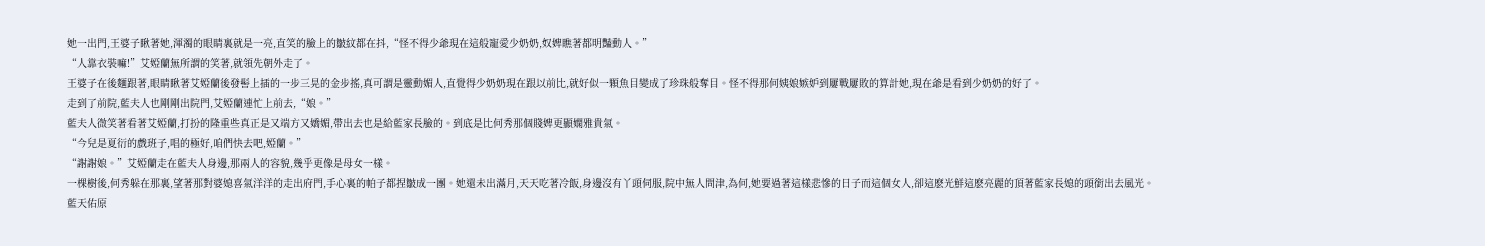她一出門,王婆子瞅著她,渾濁的眼睛裏就是一亮,直笑的臉上的皺紋都在抖,“怪不得少爺現在這般寵愛少奶奶,奴婢瞧著都明豔動人。”
“人靠衣裝嘛!”艾婭蘭無所謂的笑著,就領先朝外走了。
王婆子在後麵跟著,眼睛瞅著艾婭蘭後發髻上插的一步三晃的金步搖,真可謂是靈動媚人,直覺得少奶奶現在跟以前比,就好似一顆魚目變成了珍珠般奪目。怪不得那何姨娘嫉妒到屢戰屢敗的算計她,現在爺是看到少奶奶的好了。
走到了前院,藍夫人也剛剛出院門,艾婭蘭連忙上前去,“娘。”
藍夫人微笑著看著艾婭蘭,打扮的隆重些真正是又端方又嬌媚,帶出去也是給藍家長臉的。到底是比何秀那個賤婢更顯嫻雅貴氣。
“今兒是夏衍的戲班子,唱的極好,咱們快去吧,婭蘭。”
“謝謝娘。”艾婭蘭走在藍夫人身邊,那兩人的容貌,幾乎更像是母女一樣。
一棵樹後,何秀躲在那裏,望著那對婆媳喜氣洋洋的走出府門,手心裏的帕子都捏皺成一團。她還未出滿月,天天吃著冷飯,身邊沒有丫頭伺服,院中無人問津,為何,她要過著這樣悲慘的日子而這個女人,卻這麽光鮮這麽亮麗的頂著藍家長媳的頭銜出去風光。
藍天佑原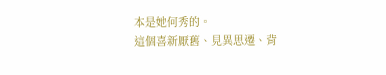本是她何秀的。
這個喜新厭舊、見異思遷、背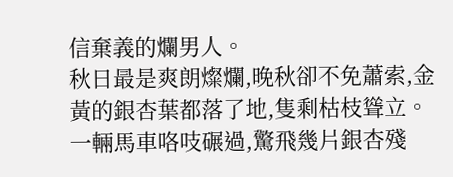信棄義的爛男人。
秋日最是爽朗燦爛,晚秋卻不免蕭索,金黃的銀杏葉都落了地,隻剩枯枝聳立。
一輛馬車咯吱碾過,驚飛幾片銀杏殘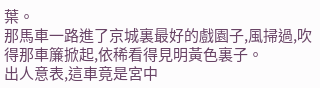葉。
那馬車一路進了京城裏最好的戲園子,風掃過,吹得那車簾掀起,依稀看得見明黃色裏子。
出人意表,這車竟是宮中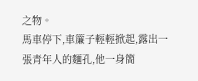之物。
馬車停下,車簾子輕輕掀起,露出一張青年人的麵孔,他一身簡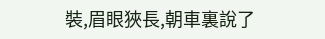裝,眉眼狹長,朝車裏說了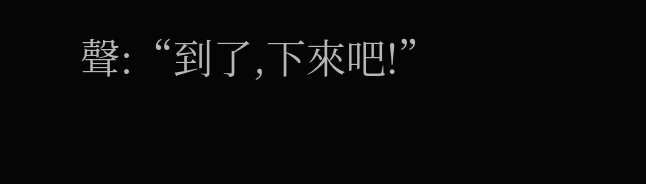聲:“到了,下來吧!”